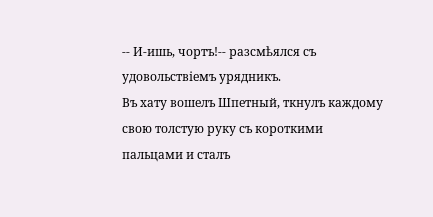-- И-ишь, чортъ!-- разсмѣялся съ удовольствіемъ урядникъ.
Въ хату вошелъ Шпетный, ткнулъ каждому свою толстую руку съ короткими пальцами и сталъ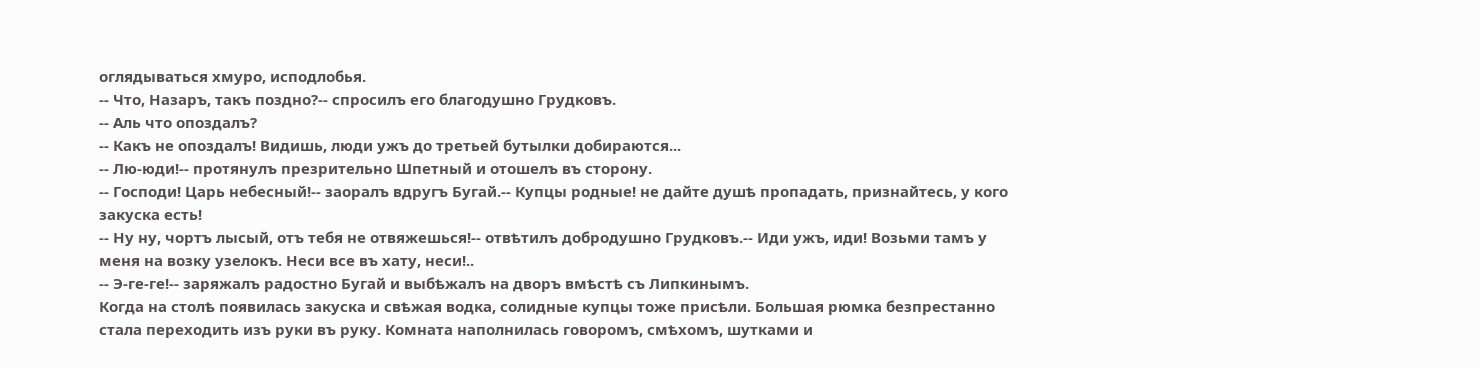оглядываться хмуро, исподлобья.
-- Что, Назаръ, такъ поздно?-- спросилъ его благодушно Грудковъ.
-- Аль что опоздалъ?
-- Какъ не опоздалъ! Видишь, люди ужъ до третьей бутылки добираются...
-- Лю-юди!-- протянулъ презрительно Шпетный и отошелъ въ сторону.
-- Господи! Царь небесный!-- заоралъ вдругъ Бугай.-- Купцы родные! не дайте душѣ пропадать, признайтесь, у кого закуска есть!
-- Ну ну, чортъ лысый, отъ тебя не отвяжешься!-- отвѣтилъ добродушно Грудковъ.-- Иди ужъ, иди! Возьми тамъ у меня на возку узелокъ. Неси все въ хату, неси!..
-- Э-ге-ге!-- заряжалъ радостно Бугай и выбѣжалъ на дворъ вмѣстѣ съ Липкинымъ.
Когда на столѣ появилась закуска и свѣжая водка, солидные купцы тоже присѣли. Большая рюмка безпрестанно стала переходить изъ руки въ руку. Комната наполнилась говоромъ, смѣхомъ, шутками и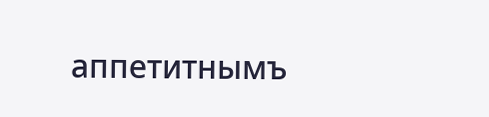аппетитнымъ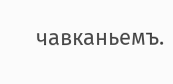чавканьемъ.